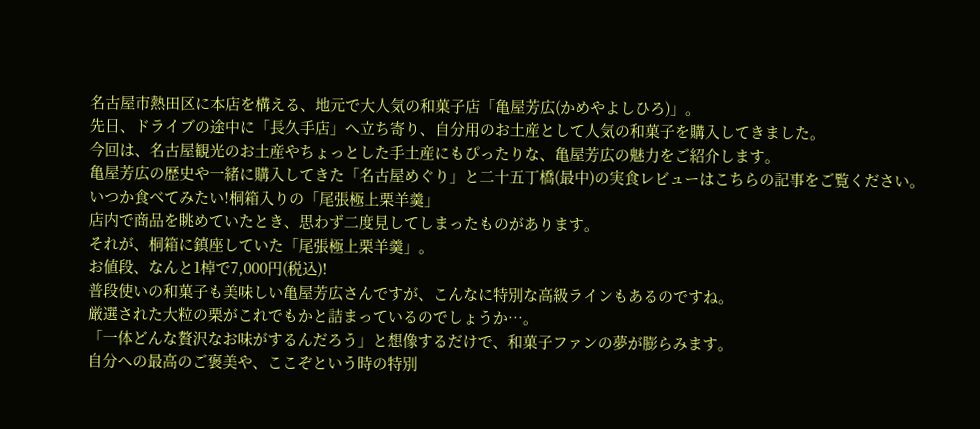名古屋市熱田区に本店を構える、地元で大人気の和菓子店「亀屋芳広(かめやよしひろ)」。
先日、ドライブの途中に「長久手店」へ立ち寄り、自分用のお土産として人気の和菓子を購入してきました。
今回は、名古屋観光のお土産やちょっとした手土産にもぴったりな、亀屋芳広の魅力をご紹介します。
亀屋芳広の歴史や一緒に購入してきた「名古屋めぐり」と二十五丁橋(最中)の実食レビューはこちらの記事をご覧ください。
いつか食べてみたい!桐箱入りの「尾張極上栗羊羹」
店内で商品を眺めていたとき、思わず二度見してしまったものがあります。
それが、桐箱に鎮座していた「尾張極上栗羊羹」。
お値段、なんと1棹で7,000円(税込)!
普段使いの和菓子も美味しい亀屋芳広さんですが、こんなに特別な高級ラインもあるのですね。
厳選された大粒の栗がこれでもかと詰まっているのでしょうか…。
「一体どんな贅沢なお味がするんだろう」と想像するだけで、和菓子ファンの夢が膨らみます。
自分への最高のご褒美や、ここぞという時の特別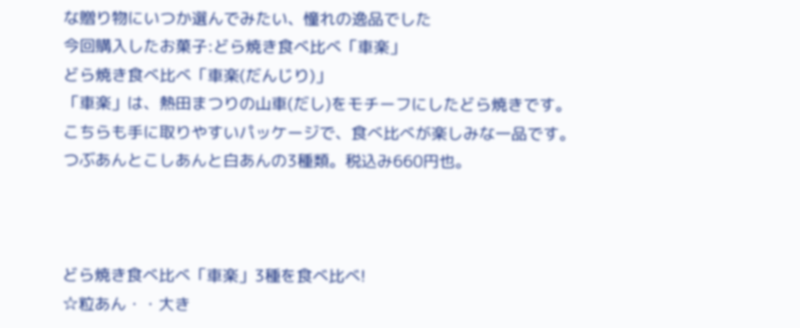な贈り物にいつか選んでみたい、憧れの逸品でした
今回購入したお菓子:どら焼き食べ比べ「車楽」
どら焼き食べ比べ「車楽(だんじり)」
「車楽」は、熱田まつりの山車(だし)をモチーフにしたどら焼きです。
こちらも手に取りやすいパッケージで、食べ比べが楽しみな一品です。
つぶあんとこしあんと白あんの3種類。税込み660円也。



どら焼き食べ比べ「車楽」3種を食べ比べ!
☆粒あん・・大き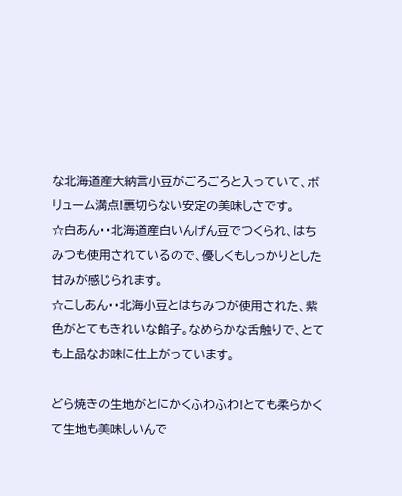な北海道産大納言小豆がごろごろと入っていて、ボリューム満点!裏切らない安定の美味しさです。
☆白あん・・北海道産白いんげん豆でつくられ、はちみつも使用されているので、優しくもしっかりとした甘みが感じられます。
☆こしあん・・北海小豆とはちみつが使用された、紫色がとてもきれいな餡子。なめらかな舌触りで、とても上品なお味に仕上がっています。

どら焼きの生地がとにかくふわふわ!とても柔らかくて生地も美味しいんで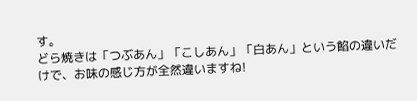す。
どら焼きは「つぶあん」「こしあん」「白あん」という餡の違いだけで、お味の感じ方が全然違いますね!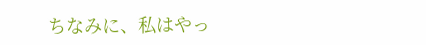ちなみに、私はやっ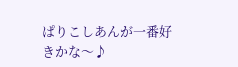ぱりこしあんが一番好きかな〜♪